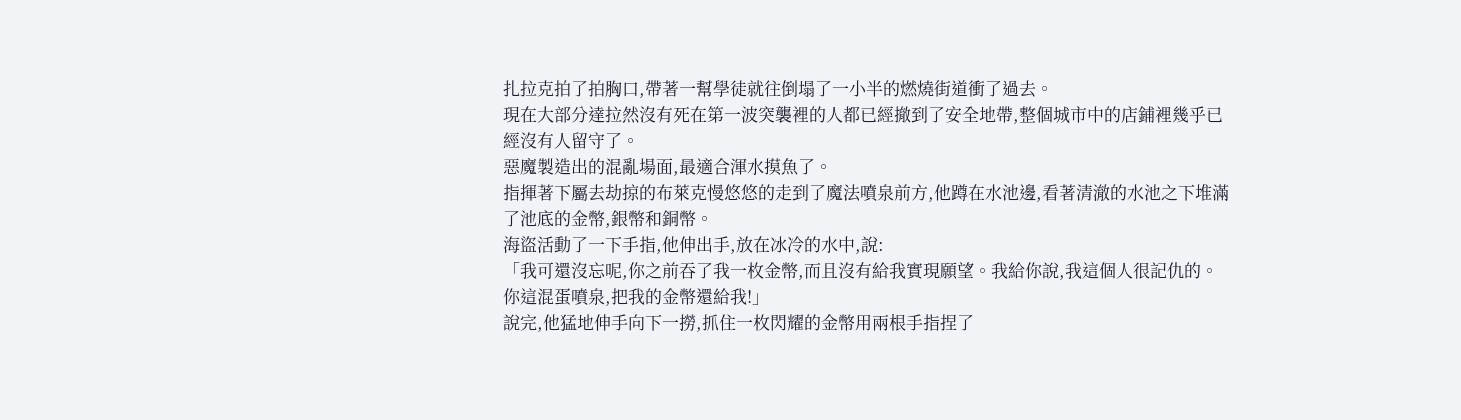扎拉克拍了拍胸口,帶著一幫學徒就往倒塌了一小半的燃燒街道衝了過去。
現在大部分達拉然沒有死在第一波突襲裡的人都已經撤到了安全地帶,整個城市中的店鋪裡幾乎已經沒有人留守了。
惡魔製造出的混亂場面,最適合渾水摸魚了。
指揮著下屬去劫掠的布萊克慢悠悠的走到了魔法噴泉前方,他蹲在水池邊,看著清澈的水池之下堆滿了池底的金幣,銀幣和銅幣。
海盜活動了一下手指,他伸出手,放在冰冷的水中,說:
「我可還沒忘呢,你之前吞了我一枚金幣,而且沒有給我實現願望。我給你說,我這個人很記仇的。
你這混蛋噴泉,把我的金幣還給我!」
說完,他猛地伸手向下一撈,抓住一枚閃耀的金幣用兩根手指捏了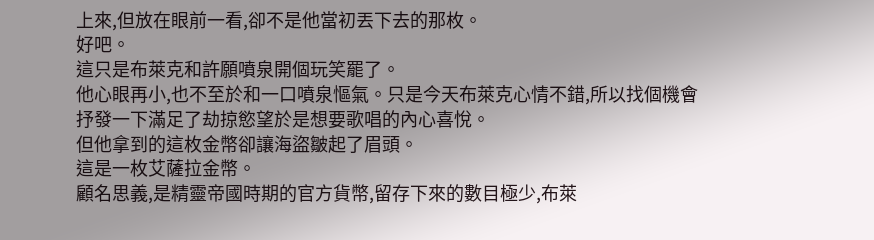上來,但放在眼前一看,卻不是他當初丟下去的那枚。
好吧。
這只是布萊克和許願噴泉開個玩笑罷了。
他心眼再小,也不至於和一口噴泉慪氣。只是今天布萊克心情不錯,所以找個機會抒發一下滿足了劫掠慾望於是想要歌唱的內心喜悅。
但他拿到的這枚金幣卻讓海盜皺起了眉頭。
這是一枚艾薩拉金幣。
顧名思義,是精靈帝國時期的官方貨幣,留存下來的數目極少,布萊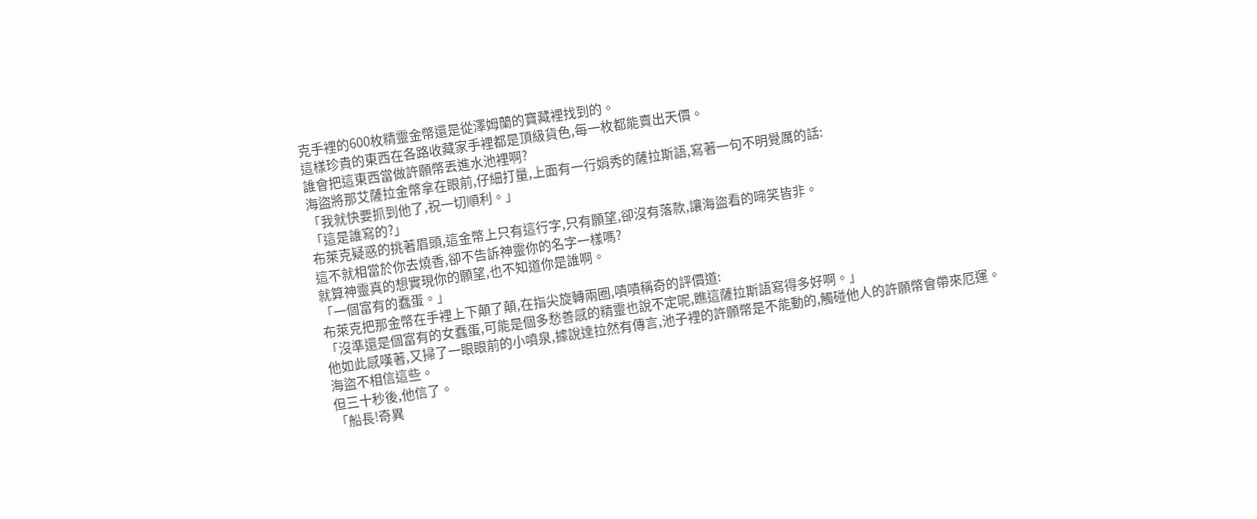克手裡的600枚精靈金幣還是從澤姆蘭的寶藏裡找到的。
這樣珍貴的東西在各路收藏家手裡都是頂級貨色,每一枚都能賣出天價。
誰會把這東西當做許願幣丟進水池裡啊?
海盜將那艾薩拉金幣拿在眼前,仔細打量,上面有一行娟秀的薩拉斯語,寫著一句不明覺厲的話:
「我就快要抓到他了,祝一切順利。」
「這是誰寫的?」
布萊克疑惑的挑著眉頭,這金幣上只有這行字,只有願望,卻沒有落款,讓海盜看的啼笑皆非。
這不就相當於你去燒香,卻不告訴神靈你的名字一樣嗎?
就算神靈真的想實現你的願望,也不知道你是誰啊。
「一個富有的蠢蛋。」
布萊克把那金幣在手裡上下顛了顛,在指尖旋轉兩圈,嘖嘖稱奇的評價道:
「沒準還是個富有的女蠢蛋,可能是個多愁善感的精靈也說不定呢,瞧這薩拉斯語寫得多好啊。」
他如此感嘆著,又掃了一眼眼前的小噴泉,據說達拉然有傳言,池子裡的許願幣是不能動的,觸碰他人的許願幣會帶來厄運。
海盜不相信這些。
但三十秒後,他信了。
「船長!奇異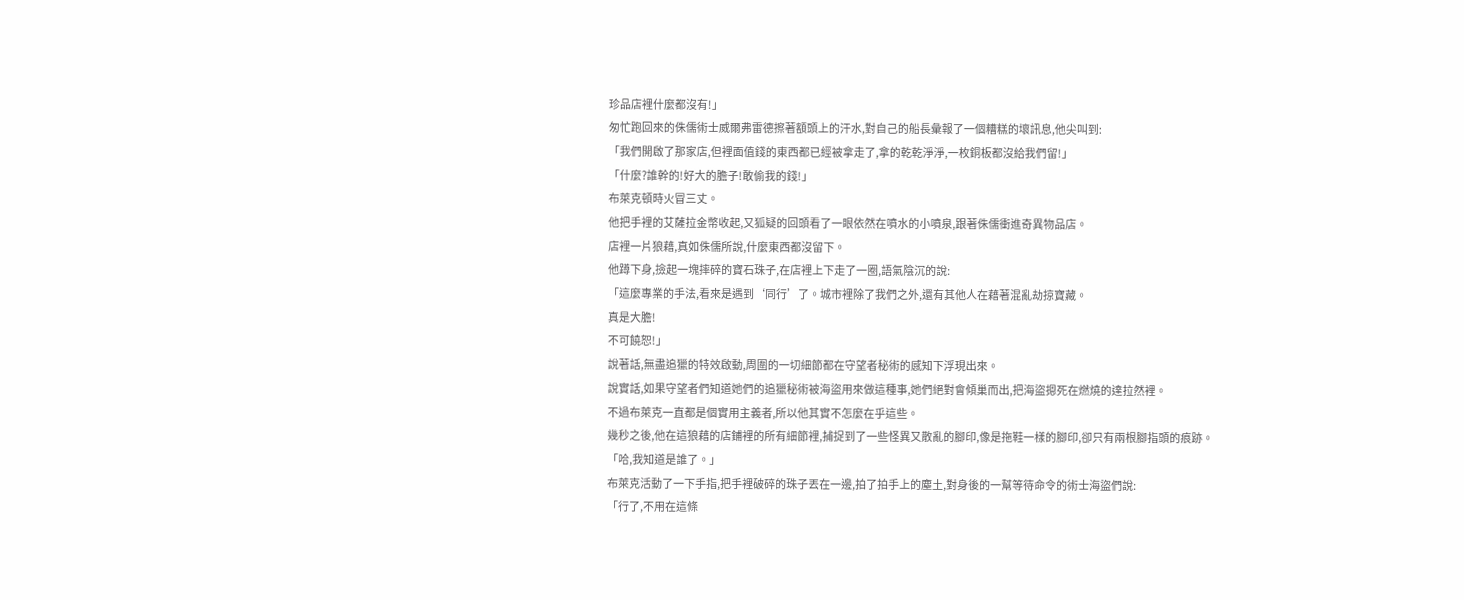珍品店裡什麼都沒有!」
匆忙跑回來的侏儒術士威爾弗雷德擦著額頭上的汗水,對自己的船長彙報了一個糟糕的壞訊息,他尖叫到:
「我們開啟了那家店,但裡面值錢的東西都已經被拿走了,拿的乾乾淨淨,一枚銅板都沒給我們留!」
「什麼?誰幹的!好大的膽子!敢偷我的錢!」
布萊克頓時火冒三丈。
他把手裡的艾薩拉金幣收起,又狐疑的回頭看了一眼依然在噴水的小噴泉,跟著侏儒衝進奇異物品店。
店裡一片狼藉,真如侏儒所說,什麼東西都沒留下。
他蹲下身,撿起一塊摔碎的寶石珠子,在店裡上下走了一圈,語氣陰沉的說:
「這麼專業的手法,看來是遇到‘同行’了。城市裡除了我們之外,還有其他人在藉著混亂劫掠寶藏。
真是大膽!
不可饒恕!」
說著話,無盡追獵的特效啟動,周圍的一切細節都在守望者秘術的感知下浮現出來。
說實話,如果守望者們知道她們的追獵秘術被海盜用來做這種事,她們絕對會傾巢而出,把海盜摁死在燃燒的達拉然裡。
不過布萊克一直都是個實用主義者,所以他其實不怎麼在乎這些。
幾秒之後,他在這狼藉的店鋪裡的所有細節裡,捕捉到了一些怪異又散亂的腳印,像是拖鞋一樣的腳印,卻只有兩根腳指頭的痕跡。
「哈,我知道是誰了。」
布萊克活動了一下手指,把手裡破碎的珠子丟在一邊,拍了拍手上的塵土,對身後的一幫等待命令的術士海盜們說:
「行了,不用在這條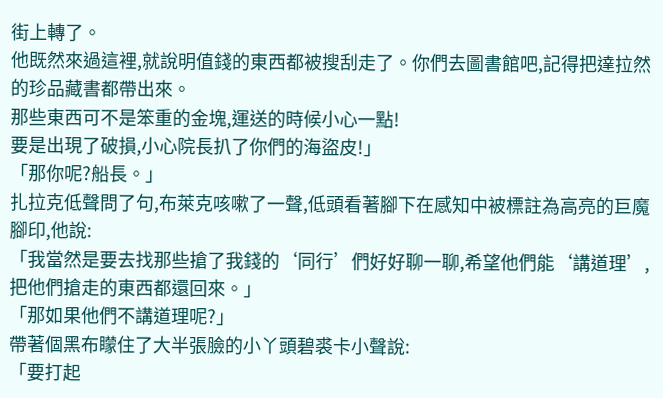街上轉了。
他既然來過這裡,就說明值錢的東西都被搜刮走了。你們去圖書館吧,記得把達拉然的珍品藏書都帶出來。
那些東西可不是笨重的金塊,運送的時候小心一點!
要是出現了破損,小心院長扒了你們的海盜皮!」
「那你呢?船長。」
扎拉克低聲問了句,布萊克咳嗽了一聲,低頭看著腳下在感知中被標註為高亮的巨魔腳印,他說:
「我當然是要去找那些搶了我錢的‘同行’們好好聊一聊,希望他們能‘講道理’,把他們搶走的東西都還回來。」
「那如果他們不講道理呢?」
帶著個黑布矇住了大半張臉的小丫頭碧裘卡小聲說:
「要打起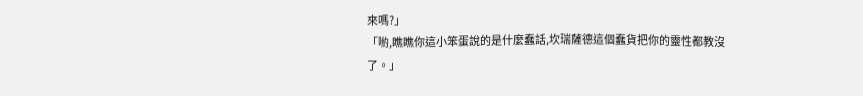來嗎?」
「喲,瞧瞧你這小笨蛋說的是什麼蠢話,坎瑞薩德這個蠢貨把你的靈性都教沒了。」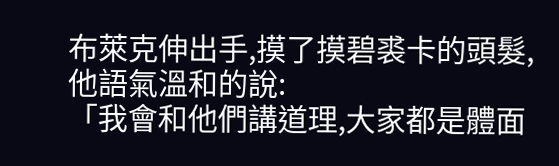布萊克伸出手,摸了摸碧裘卡的頭髮,他語氣溫和的說:
「我會和他們講道理,大家都是體面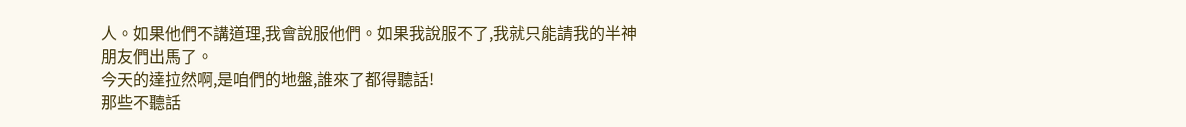人。如果他們不講道理,我會說服他們。如果我說服不了,我就只能請我的半神朋友們出馬了。
今天的達拉然啊,是咱們的地盤,誰來了都得聽話!
那些不聽話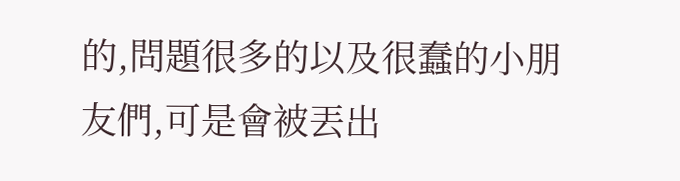的,問題很多的以及很蠢的小朋友們,可是會被丟出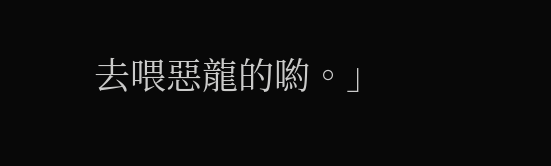去喂惡龍的喲。」